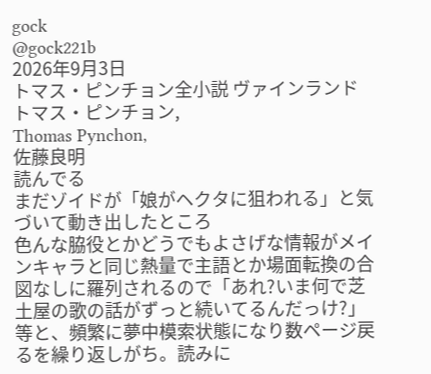gock
@gock221b
2026年9月3日
トマス・ピンチョン全小説 ヴァインランド
トマス・ピンチョン,
Thomas Pynchon,
佐藤良明
読んでる
まだゾイドが「娘がヘクタに狙われる」と気づいて動き出したところ
色んな脇役とかどうでもよさげな情報がメインキャラと同じ熱量で主語とか場面転換の合図なしに羅列されるので「あれ?いま何で芝土屋の歌の話がずっと続いてるんだっけ?」等と、頻繁に夢中模索状態になり数ページ戻るを繰り返しがち。読みに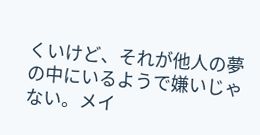くいけど、それが他人の夢の中にいるようで嫌いじゃない。メイ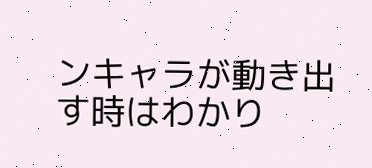ンキャラが動き出す時はわかり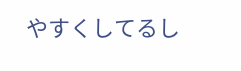やすくしてるし